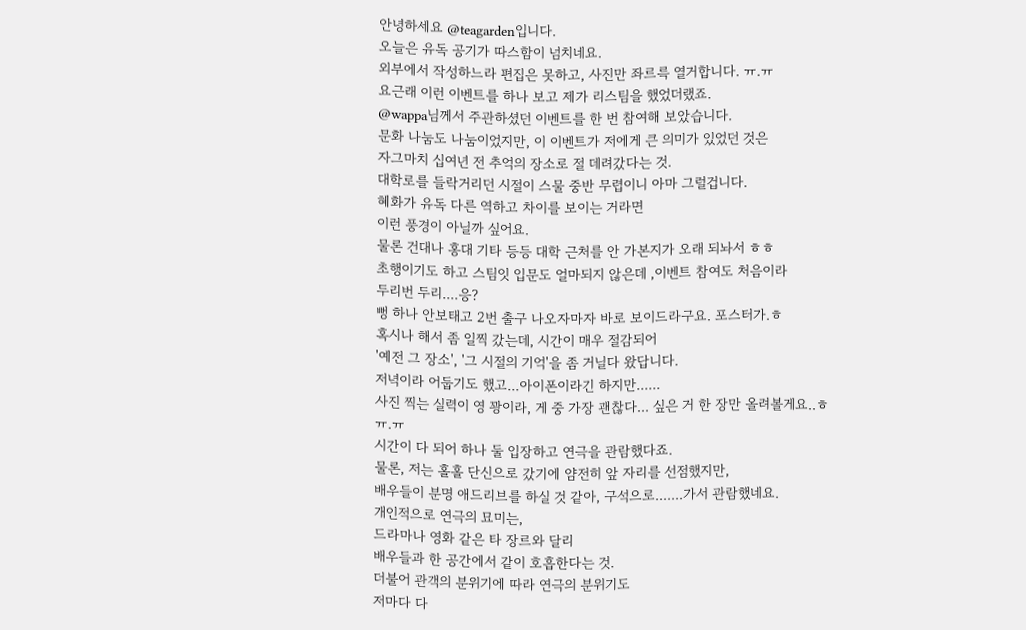안녕하세요 @teagarden입니다.
오늘은 유독 공기가 따스함이 넘치네요.
외부에서 작성하느라 편집은 못하고, 사진만 좌르륵 열거합니다. ㅠ.ㅠ
요근래 이런 이벤트를 하나 보고 제가 리스팀을 했었더랬죠.
@wappa님께서 주관하셨던 이벤트를 한 번 참여해 보았습니다.
문화 나눔도 나눔이었지만, 이 이벤트가 저에게 큰 의미가 있었던 것은
자그마치 십여년 전 추억의 장소로 절 데려갔다는 것.
대학로를 들락거리던 시절이 스물 중반 무렵이니 아마 그럴겁니다.
혜화가 유독 다른 역하고 차이를 보이는 거라면
이런 풍경이 아닐까 싶어요.
물론 건대나 홍대 기타 등등 대학 근처를 안 가본지가 오래 되놔서 ㅎㅎ
초행이기도 하고 스팀잇 입문도 얼마되지 않은데 ,이벤트 참여도 처음이라
두리번 두리....응?
뻥 하나 안보태고 2번 출구 나오자마자 바로 보이드라구요. 포스터가.ㅎ
혹시나 해서 좀 일찍 갔는데, 시간이 매우 절감되어
'예전 그 장소', '그 시절의 기억'을 좀 거닐다 왔답니다.
저녁이라 어둡기도 했고...아이폰이라긴 하지만......
사진 찍는 실력이 영 꽝이라, 게 중 가장 괜찮다... 싶은 거 한 장만 올려볼게요..ㅎ
ㅠ.ㅠ
시간이 다 되어 하나 둘 입장하고 연극을 관람했다죠.
물론, 저는 홀홀 단신으로 갔기에 얌전히 앞 자리를 선점했지만,
배우들이 분명 애드리브를 하실 것 같아, 구석으로.......가서 관람했네요.
개인적으로 연극의 묘미는,
드라마나 영화 같은 타 장르와 달리
배우들과 한 공간에서 같이 호흡한다는 것.
더불어 관객의 분위기에 따라 연극의 분위기도
저마다 다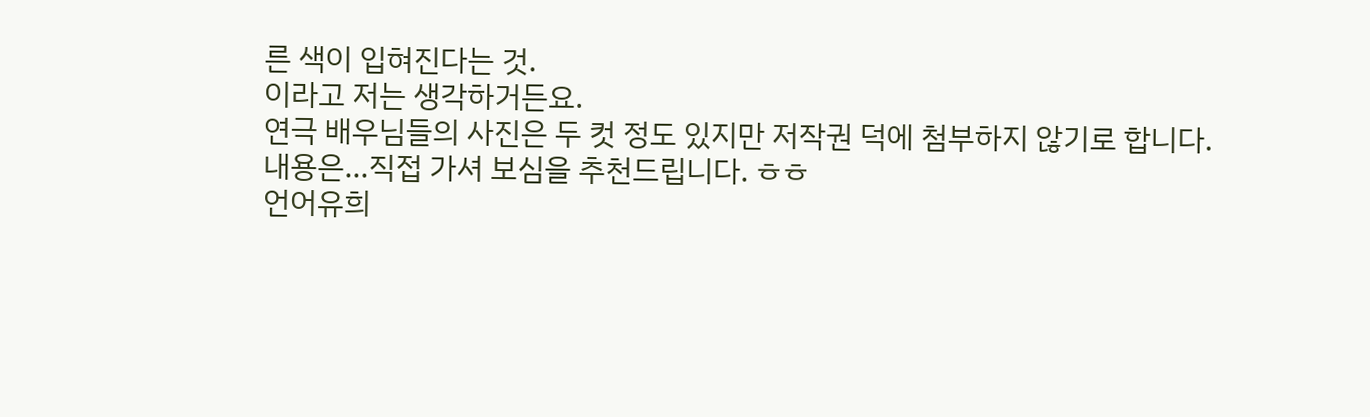른 색이 입혀진다는 것.
이라고 저는 생각하거든요.
연극 배우님들의 사진은 두 컷 정도 있지만 저작권 덕에 첨부하지 않기로 합니다.
내용은...직접 가셔 보심을 추천드립니다. ㅎㅎ
언어유희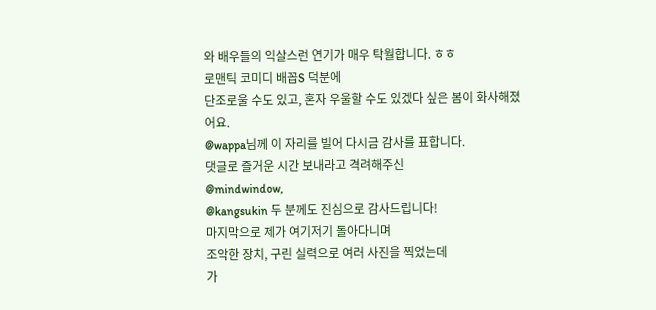와 배우들의 익살스런 연기가 매우 탁월합니다. ㅎㅎ
로맨틱 코미디 배꼽S 덕분에
단조로울 수도 있고, 혼자 우울할 수도 있겠다 싶은 봄이 화사해졌어요.
@wappa님께 이 자리를 빌어 다시금 감사를 표합니다.
댓글로 즐거운 시간 보내라고 격려해주신
@mindwindow,
@kangsukin 두 분께도 진심으로 감사드립니다!
마지막으로 제가 여기저기 돌아다니며
조악한 장치, 구린 실력으로 여러 사진을 찍었는데
가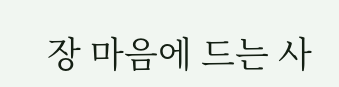장 마음에 드는 사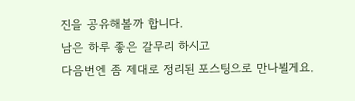진을 공유해볼까 합니다.
남은 하루 좋은 갈무리 하시고
다음번엔 좀 제대로 정리된 포스팅으로 만나뵐게요.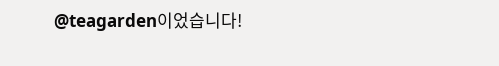@teagarden이었습니다!